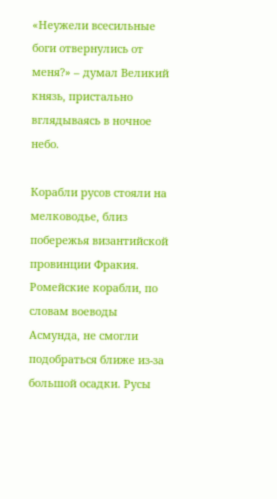«Неужели всесильные боги отвернулись от меня?» – думал Великий князь, пристально вглядываясь в ночное небо.

Корабли русов стояли на мелководье, близ побережья византийской провинции Фракия. Ромейские корабли, по словам воеводы Асмунда, не смогли подобраться ближе из-за большой осадки. Русы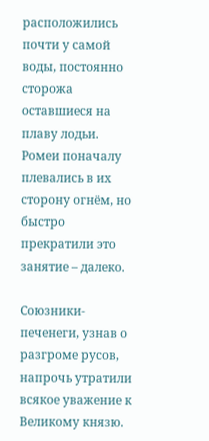расположились почти у самой воды, постоянно сторожа оставшиеся на плаву лодьи. Ромеи поначалу плевались в их сторону огнём, но быстро прекратили это занятие – далеко.

Союзники-печенеги, узнав о разгроме русов, напрочь утратили всякое уважение к Великому князю.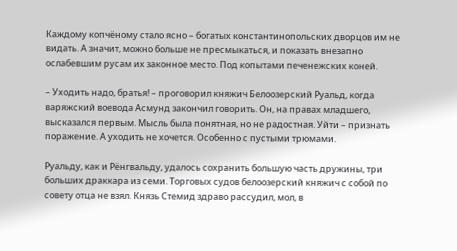Каждому копчёному стало ясно – богатых константинопольских дворцов им не видать. А значит, можно больше не пресмыкаться, и показать внезапно ослабевшим русам их законное место. Под копытами печенежских коней.

– Уходить надо, братья! – проговорил княжич Белоозерский Руальд, когда варяжский воевода Асмунд закончил говорить. Он, на правах младшего, высказался первым. Мысль была понятная, но не радостная. Уйти – признать поражение. А уходить не хочется. Особенно с пустыми трюмами.

Руальду, как и Рёнгвальду, удалось сохранить большую часть дружины, три больших драккара из семи. Торговых судов белоозерский княжич с собой по совету отца не взял. Князь Стемид здраво рассудил, мол, в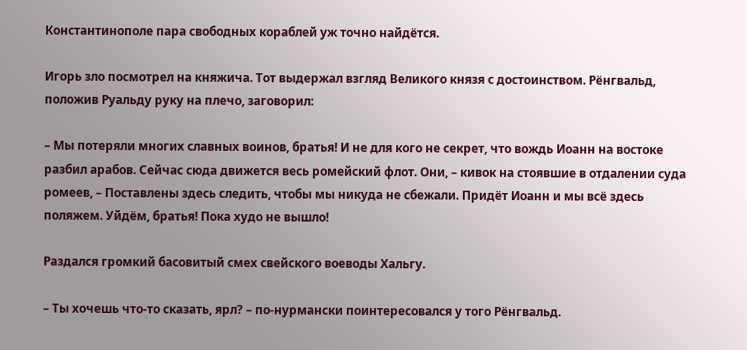Константинополе пара свободных кораблей уж точно найдётся.

Игорь зло посмотрел на княжича. Тот выдержал взгляд Великого князя с достоинством. Рёнгвальд, положив Руальду руку на плечо, заговорил:

– Мы потеряли многих славных воинов, братья! И не для кого не секрет, что вождь Иоанн на востоке разбил арабов. Сейчас сюда движется весь ромейский флот. Они, – кивок на стоявшие в отдалении суда ромеев, – Поставлены здесь следить, чтобы мы никуда не сбежали. Придёт Иоанн и мы всё здесь поляжем. Уйдём, братья! Пока худо не вышло!

Раздался громкий басовитый смех свейского воеводы Хальгу.

– Ты хочешь что-то сказать, ярл? – по-нурмански поинтересовался у того Рёнгвальд.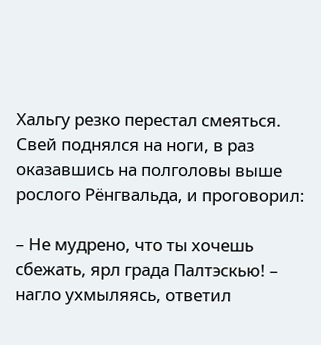Хальгу резко перестал смеяться. Свей поднялся на ноги, в раз оказавшись на полголовы выше рослого Рёнгвальда, и проговорил:

– Не мудрено, что ты хочешь сбежать, ярл града Палтэскью! – нагло ухмыляясь, ответил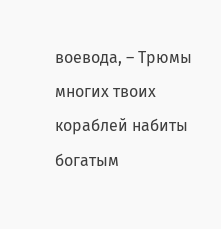воевода, – Трюмы многих твоих кораблей набиты богатым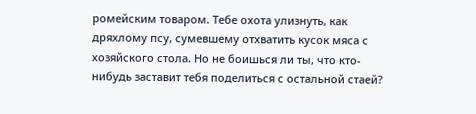ромейским товаром. Тебе охота улизнуть, как дряхлому псу, сумевшему отхватить кусок мяса с хозяйского стола. Но не боишься ли ты, что кто-нибудь заставит тебя поделиться с остальной стаей?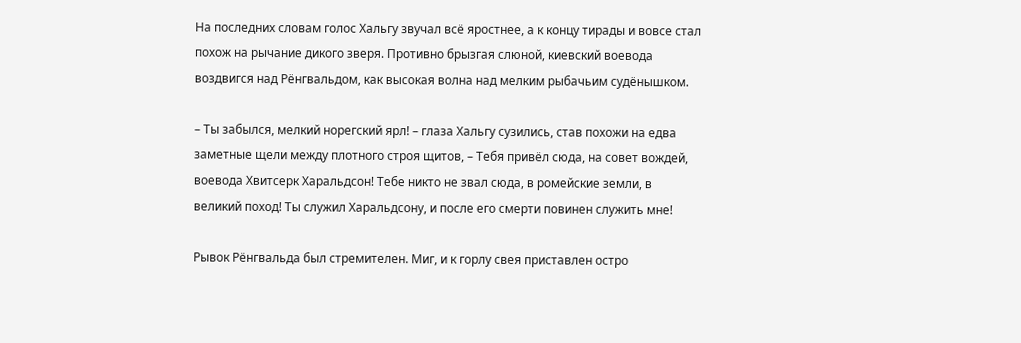На последних словам голос Хальгу звучал всё яростнее, а к концу тирады и вовсе стал похож на рычание дикого зверя. Противно брызгая слюной, киевский воевода воздвигся над Рёнгвальдом, как высокая волна над мелким рыбачьим судёнышком.

– Ты забылся, мелкий норегский ярл! – глаза Хальгу сузились, став похожи на едва заметные щели между плотного строя щитов, – Тебя привёл сюда, на совет вождей, воевода Хвитсерк Харальдсон! Тебе никто не звал сюда, в ромейские земли, в великий поход! Ты служил Харальдсону, и после его смерти повинен служить мне!

Рывок Рёнгвальда был стремителен. Миг, и к горлу свея приставлен остро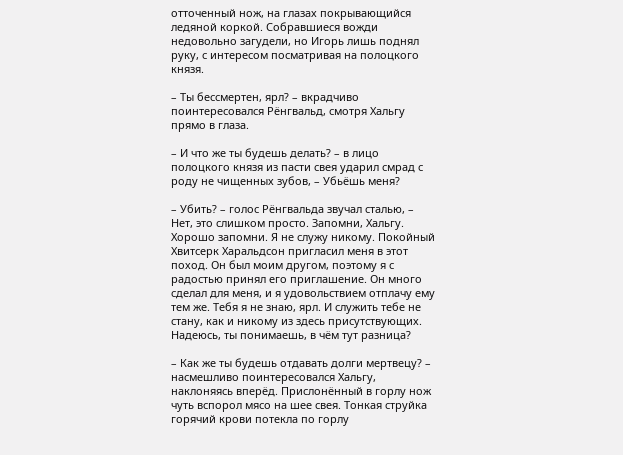отточенный нож, на глазах покрывающийся ледяной коркой. Собравшиеся вожди недовольно загудели, но Игорь лишь поднял руку, с интересом посматривая на полоцкого князя.

– Ты бессмертен, ярл? – вкрадчиво поинтересовался Рёнгвальд, смотря Хальгу прямо в глаза.

– И что же ты будешь делать? – в лицо полоцкого князя из пасти свея ударил смрад с роду не чищенных зубов, – Убьёшь меня?

– Убить? – голос Рёнгвальда звучал сталью, – Нет, это слишком просто. Запомни, Хальгу. Хорошо запомни. Я не служу никому. Покойный Хвитсерк Харальдсон пригласил меня в этот поход. Он был моим другом, поэтому я с радостью принял его приглашение. Он много сделал для меня, и я удовольствием отплачу ему тем же. Тебя я не знаю, ярл. И служить тебе не стану, как и никому из здесь присутствующих. Надеюсь, ты понимаешь, в чём тут разница?

– Как же ты будешь отдавать долги мертвецу? – насмешливо поинтересовался Хальгу, наклоняясь вперёд. Прислонённый в горлу нож чуть вспорол мясо на шее свея. Тонкая струйка горячий крови потекла по горлу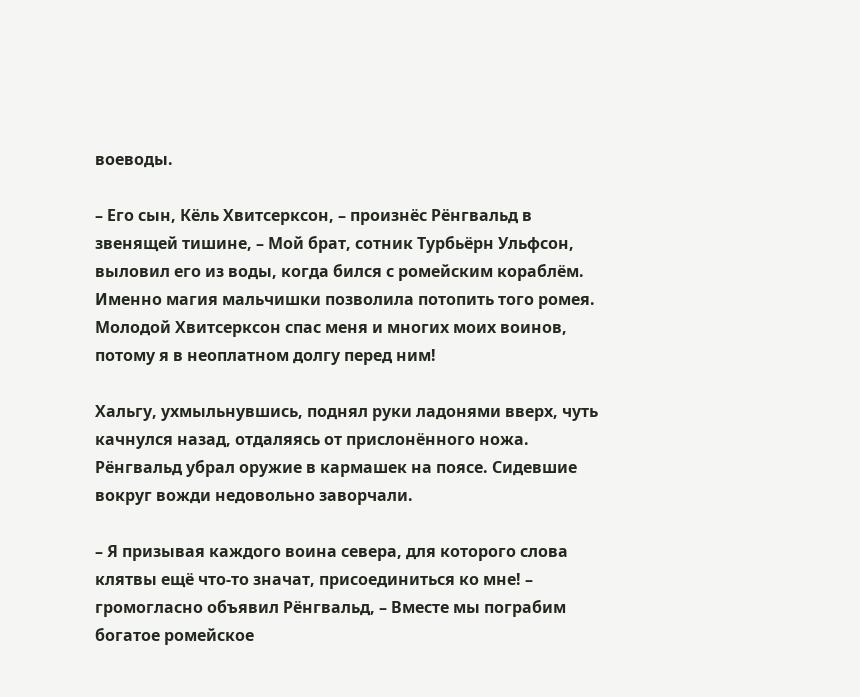воеводы.

– Его сын, Кёль Хвитсерксон, – произнёс Рёнгвальд в звенящей тишине, – Мой брат, сотник Турбьёрн Ульфсон, выловил его из воды, когда бился с ромейским кораблём. Именно магия мальчишки позволила потопить того ромея. Молодой Хвитсерксон спас меня и многих моих воинов, потому я в неоплатном долгу перед ним!

Хальгу, ухмыльнувшись, поднял руки ладонями вверх, чуть качнулся назад, отдаляясь от прислонённого ножа. Рёнгвальд убрал оружие в кармашек на поясе. Сидевшие вокруг вожди недовольно заворчали.

– Я призывая каждого воина севера, для которого слова клятвы ещё что-то значат, присоединиться ко мне! – громогласно объявил Рёнгвальд, – Вместе мы пограбим богатое ромейское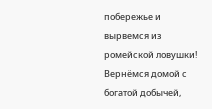побережье и вырвемся из ромейской ловушки! Вернёмся домой с богатой добычей,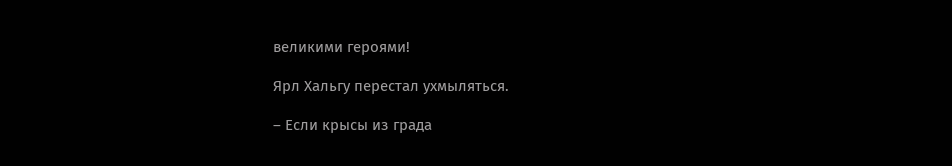великими героями!

Ярл Хальгу перестал ухмыляться.

– Если крысы из града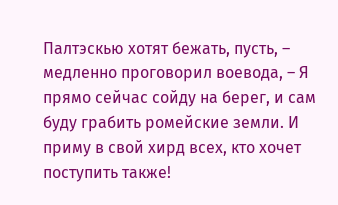Палтэскью хотят бежать, пусть, – медленно проговорил воевода, – Я прямо сейчас сойду на берег, и сам буду грабить ромейские земли. И приму в свой хирд всех, кто хочет поступить также!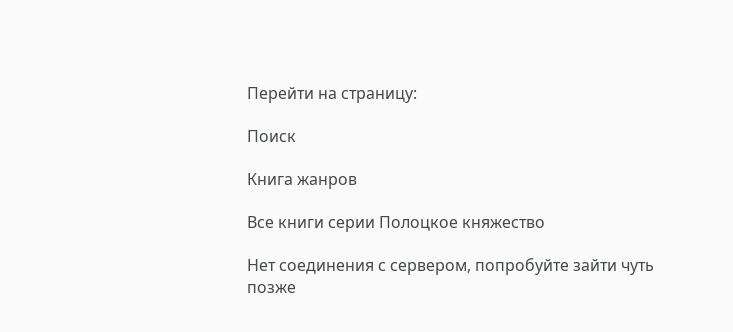Перейти на страницу:

Поиск

Книга жанров

Все книги серии Полоцкое княжество

Нет соединения с сервером, попробуйте зайти чуть позже